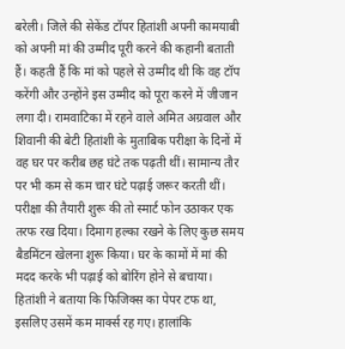बरेली। जिले की सेकेंड टॉपर हितांशी अपनी कामयाबी को अपनी मां की उम्मीद पूरी करने की कहानी बताती हैं। कहती हैं कि मां को पहले से उम्मीद थी कि वह टॉप करेंगी और उन्होंने इस उम्मीद को पूरा करने में जीजान लगा दी। रामवाटिका में रहने वाले अमित अग्रवाल और शिवानी की बेटी हितांशी के मुताबिक परीक्षा के दिनों में वह घर पर करीब छह घंटे तक पढ़ती थीं। सामान्य तौर पर भी कम से कम चार घंटे पढ़ाई जरूर करती थीं। परीक्षा की तैयारी शुरू की तो स्मार्ट फोन उठाकर एक तरफ रख दिया। दिमाग हल्का रखने के लिए कुछ समय बैडमिंटन खेलना शुरू किया। घर के कामों में मां की मदद करके भी पढ़ाई को बोरिंग होने से बचाया। हितांशी ने बताया कि फिजिक्स का पेपर टफ था, इसलिए उसमें कम मार्क्स रह गए। हालांकि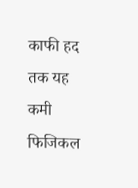काफी हद तक यह कमी फिजिकल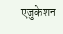एजुकेशन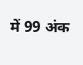में 99 अंक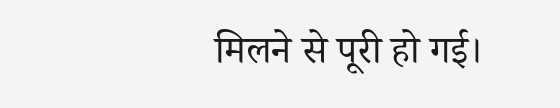मिलने से पूरी हो गई।